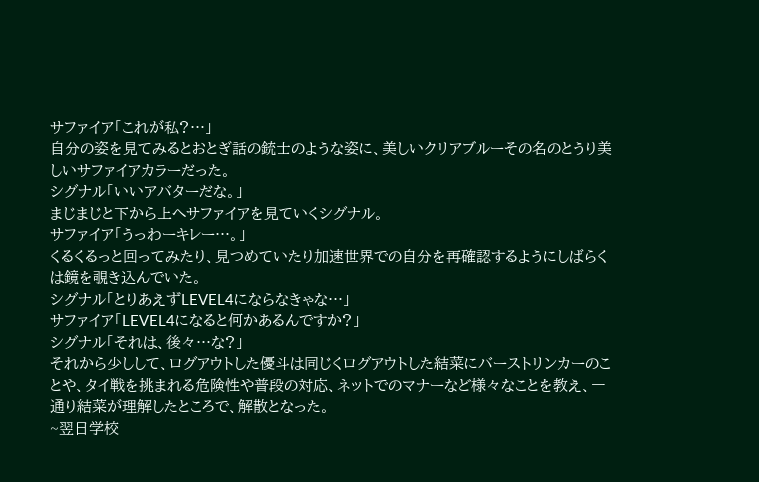サファイア「これが私?…」
自分の姿を見てみるとおとぎ話の銃士のような姿に、美しいクリアブルーその名のとうり美しいサファイアカラーだった。
シグナル「いいアバターだな。」
まじまじと下から上へサファイアを見ていくシグナル。
サファイア「うっわーキレー…。」
くるくるっと回ってみたり、見つめていたり加速世界での自分を再確認するようにしばらくは鏡を覗き込んでいた。
シグナル「とりあえずLEVEL4にならなきゃな…」
サファイア「LEVEL4になると何かあるんですか?」
シグナル「それは、後々…な?」
それから少しして、ログアウトした優斗は同じくログアウトした結菜にバーストリンカーのことや、タイ戦を挑まれる危険性や普段の対応、ネットでのマナーなど様々なことを教え、一通り結菜が理解したところで、解散となった。
~翌日学校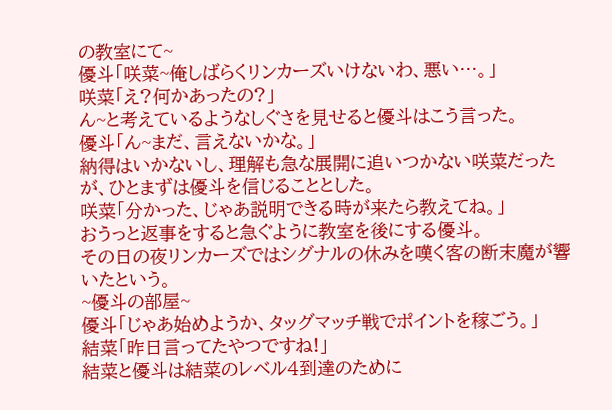の教室にて~
優斗「咲菜~俺しばらくリンカーズいけないわ、悪い…。」
咲菜「え?何かあったの?」
ん~と考えているようなしぐさを見せると優斗はこう言った。
優斗「ん~まだ、言えないかな。」
納得はいかないし、理解も急な展開に追いつかない咲菜だったが、ひとまずは優斗を信じることとした。
咲菜「分かった、じゃあ説明できる時が来たら教えてね。」
おうっと返事をすると急ぐように教室を後にする優斗。
その日の夜リンカーズではシグナルの休みを嘆く客の断末魔が響いたという。
~優斗の部屋~
優斗「じゃあ始めようか、タッグマッチ戦でポイントを稼ごう。」
結菜「昨日言ってたやつですね!」
結菜と優斗は結菜のレベル4到達のために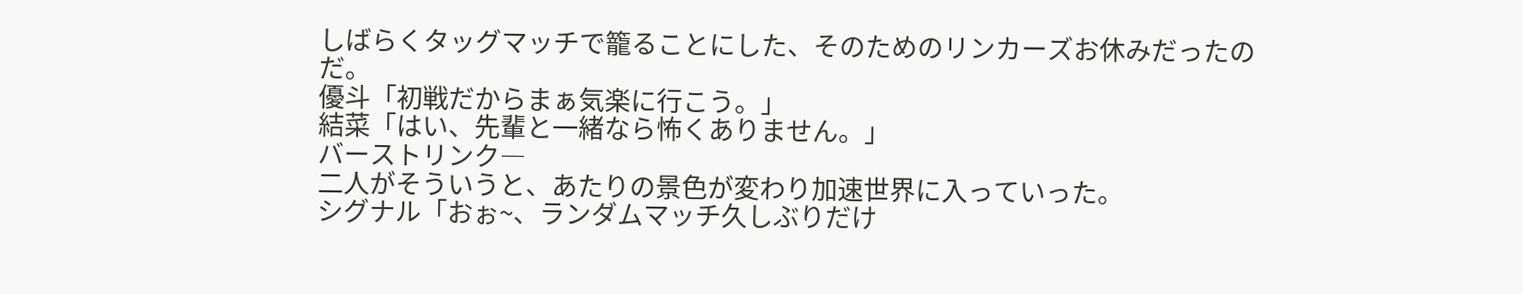しばらくタッグマッチで籠ることにした、そのためのリンカーズお休みだったのだ。
優斗「初戦だからまぁ気楽に行こう。」
結菜「はい、先輩と一緒なら怖くありません。」
バーストリンク―
二人がそういうと、あたりの景色が変わり加速世界に入っていった。
シグナル「おぉ~、ランダムマッチ久しぶりだけ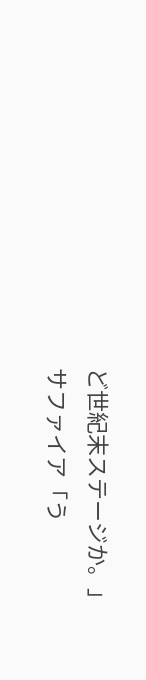ど世紀末ステージか。」
サファイア「う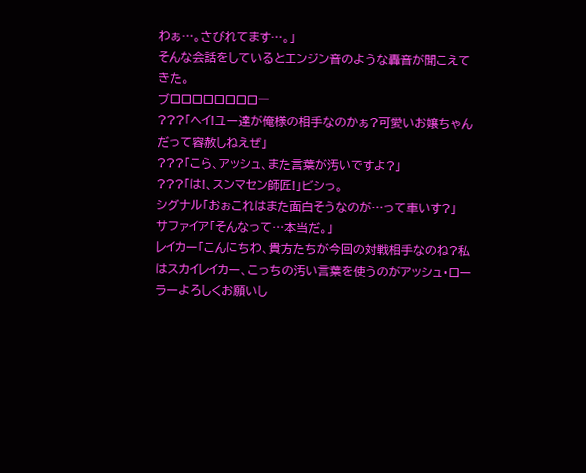わぁ…。さびれてます…。」
そんな会話をしているとエンジン音のような轟音が聞こえてきた。
ブロロロロロロロロ―
???「ヘイ!ユー達が俺様の相手なのかぁ?可愛いお嬢ちゃんだって容赦しねえぜ」
???「こら、アッシュ、また言葉が汚いですよ?」
???「は!、スンマセン師匠!」ビシっ。
シグナル「おぉこれはまた面白そうなのが…って車いす?」
サファイア「そんなって…本当だ。」
レイカー「こんにちわ、貴方たちが今回の対戦相手なのね?私はスカイレイカー、こっちの汚い言葉を使うのがアッシュ・ローラーよろしくお願いし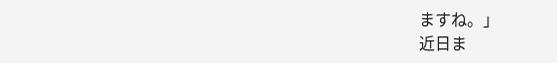ますね。」
近日ま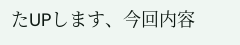たUPします、今回内容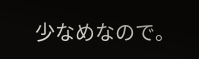少なめなので。